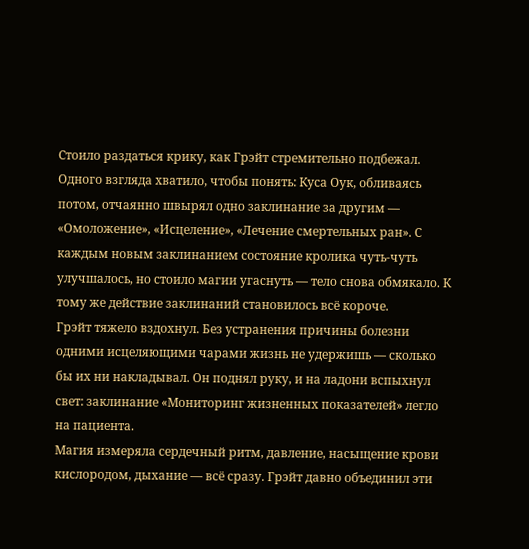Стоило раздаться крику, как Грэйт стремительно подбежал. Одного взгляда хватило, чтобы понять: Куса Оук, обливаясь потом, отчаянно швырял одно заклинание за другим — «Омоложение», «Исцеление», «Лечение смертельных ран». С каждым новым заклинанием состояние кролика чуть‑чуть улучшалось, но стоило магии угаснуть — тело снова обмякало. К тому же действие заклинаний становилось всё короче.
Грэйт тяжело вздохнул. Без устранения причины болезни одними исцеляющими чарами жизнь не удержишь — сколько бы их ни накладывал. Он поднял руку, и на ладони вспыхнул свет: заклинание «Мониторинг жизненных показателей» легло на пациента.
Магия измеряла сердечный ритм, давление, насыщение крови кислородом, дыхание — всё сразу. Грэйт давно объединил эти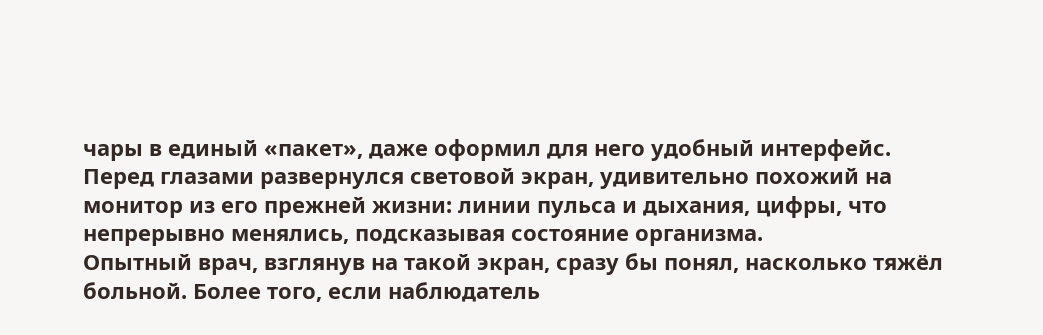чары в единый «пакет», даже оформил для него удобный интерфейс. Перед глазами развернулся световой экран, удивительно похожий на монитор из его прежней жизни: линии пульса и дыхания, цифры, что непрерывно менялись, подсказывая состояние организма.
Опытный врач, взглянув на такой экран, сразу бы понял, насколько тяжёл больной. Более того, если наблюдатель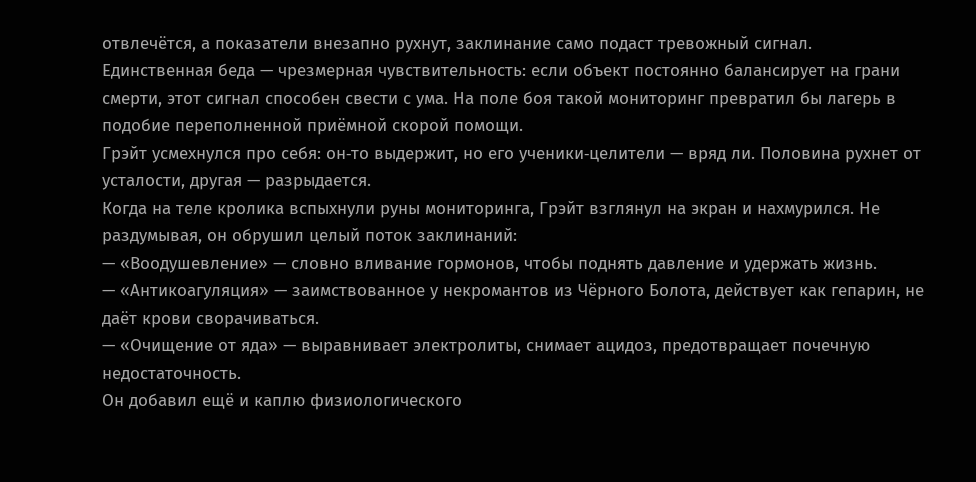отвлечётся, а показатели внезапно рухнут, заклинание само подаст тревожный сигнал. Единственная беда — чрезмерная чувствительность: если объект постоянно балансирует на грани смерти, этот сигнал способен свести с ума. На поле боя такой мониторинг превратил бы лагерь в подобие переполненной приёмной скорой помощи.
Грэйт усмехнулся про себя: он‑то выдержит, но его ученики‑целители — вряд ли. Половина рухнет от усталости, другая — разрыдается.
Когда на теле кролика вспыхнули руны мониторинга, Грэйт взглянул на экран и нахмурился. Не раздумывая, он обрушил целый поток заклинаний:
— «Воодушевление» — словно вливание гормонов, чтобы поднять давление и удержать жизнь.
— «Антикоагуляция» — заимствованное у некромантов из Чёрного Болота, действует как гепарин, не даёт крови сворачиваться.
— «Очищение от яда» — выравнивает электролиты, снимает ацидоз, предотвращает почечную недостаточность.
Он добавил ещё и каплю физиологического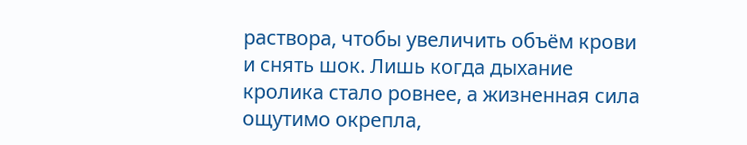раствора, чтобы увеличить объём крови и снять шок. Лишь когда дыхание кролика стало ровнее, а жизненная сила ощутимо окрепла,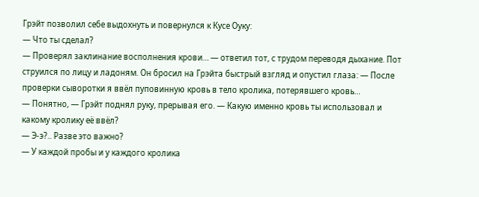Грэйт позволил себе выдохнуть и повернулся к Кусе Оуку:
— Что ты сделал?
— Проверял заклинание восполнения крови… — ответил тот, с трудом переводя дыхание. Пот струился по лицу и ладоням. Он бросил на Грэйта быстрый взгляд и опустил глаза: — После проверки сыворотки я ввёл пуповинную кровь в тело кролика, потерявшего кровь…
— Понятно, — Грэйт поднял руку, прерывая его. — Какую именно кровь ты использовал и какому кролику её ввёл?
— Э‑э?.. Разве это важно?
— У каждой пробы и у каждого кролика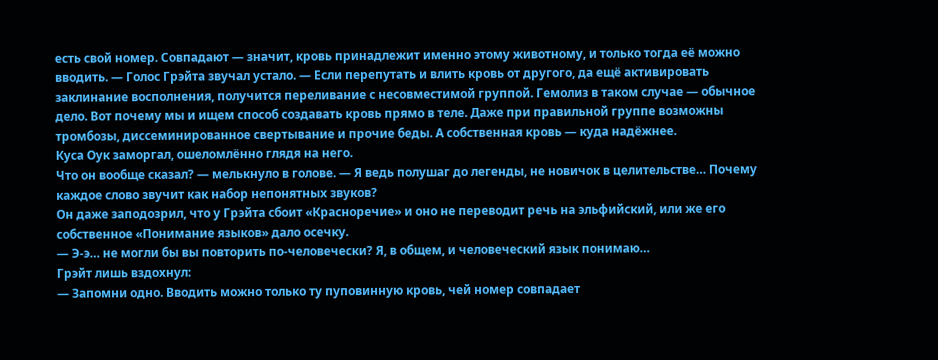есть свой номер. Совпадают — значит, кровь принадлежит именно этому животному, и только тогда её можно вводить. — Голос Грэйта звучал устало. — Если перепутать и влить кровь от другого, да ещё активировать заклинание восполнения, получится переливание с несовместимой группой. Гемолиз в таком случае — обычное дело. Вот почему мы и ищем способ создавать кровь прямо в теле. Даже при правильной группе возможны тромбозы, диссеминированное свертывание и прочие беды. А собственная кровь — куда надёжнее.
Куса Оук заморгал, ошеломлённо глядя на него.
Что он вообще сказал? — мелькнуло в голове. — Я ведь полушаг до легенды, не новичок в целительстве… Почему каждое слово звучит как набор непонятных звуков?
Он даже заподозрил, что у Грэйта сбоит «Красноречие» и оно не переводит речь на эльфийский, или же его собственное «Понимание языков» дало осечку.
— Э‑э… не могли бы вы повторить по‑человечески? Я, в общем, и человеческий язык понимаю…
Грэйт лишь вздохнул:
— Запомни одно. Вводить можно только ту пуповинную кровь, чей номер совпадает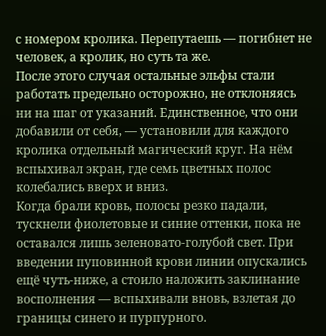с номером кролика. Перепутаешь — погибнет не человек, а кролик, но суть та же.
После этого случая остальные эльфы стали работать предельно осторожно, не отклоняясь ни на шаг от указаний. Единственное, что они добавили от себя, — установили для каждого кролика отдельный магический круг. На нём вспыхивал экран, где семь цветных полос колебались вверх и вниз.
Когда брали кровь, полосы резко падали, тускнели фиолетовые и синие оттенки, пока не оставался лишь зеленовато‑голубой свет. При введении пуповинной крови линии опускались ещё чуть‑ниже, а стоило наложить заклинание восполнения — вспыхивали вновь, взлетая до границы синего и пурпурного.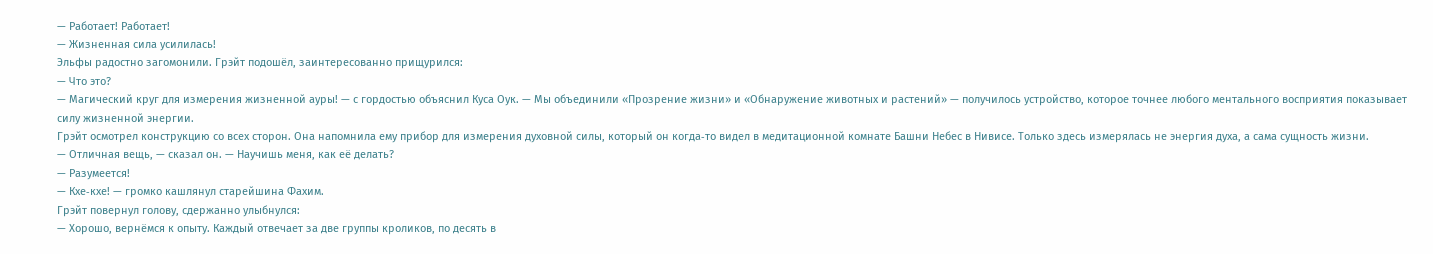— Работает! Работает!
— Жизненная сила усилилась!
Эльфы радостно загомонили. Грэйт подошёл, заинтересованно прищурился:
— Что это?
— Магический круг для измерения жизненной ауры! — с гордостью объяснил Куса Оук. — Мы объединили «Прозрение жизни» и «Обнаружение животных и растений» — получилось устройство, которое точнее любого ментального восприятия показывает силу жизненной энергии.
Грэйт осмотрел конструкцию со всех сторон. Она напомнила ему прибор для измерения духовной силы, который он когда‑то видел в медитационной комнате Башни Небес в Нивисе. Только здесь измерялась не энергия духа, а сама сущность жизни.
— Отличная вещь, — сказал он. — Научишь меня, как её делать?
— Разумеется!
— Кхе‑кхе! — громко кашлянул старейшина Фахим.
Грэйт повернул голову, сдержанно улыбнулся:
— Хорошо, вернёмся к опыту. Каждый отвечает за две группы кроликов, по десять в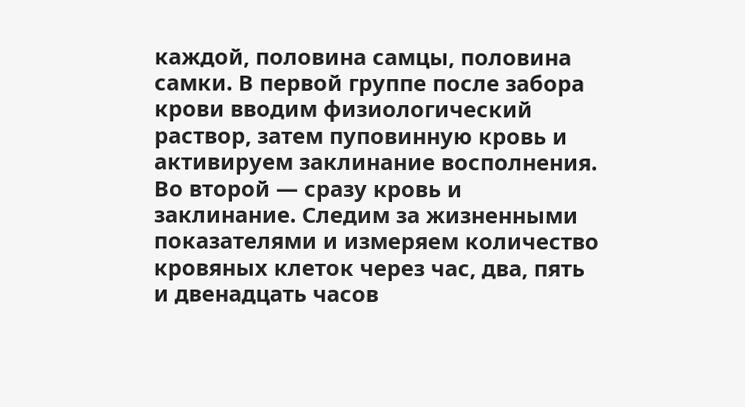каждой, половина самцы, половина самки. В первой группе после забора крови вводим физиологический раствор, затем пуповинную кровь и активируем заклинание восполнения. Во второй — сразу кровь и заклинание. Следим за жизненными показателями и измеряем количество кровяных клеток через час, два, пять и двенадцать часов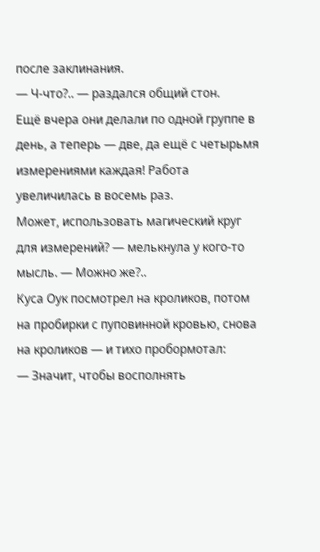после заклинания.
— Ч‑что?.. — раздался общий стон.
Ещё вчера они делали по одной группе в день, а теперь — две, да ещё с четырьмя измерениями каждая! Работа увеличилась в восемь раз.
Может, использовать магический круг для измерений? — мелькнула у кого‑то мысль. — Можно же?..
Куса Оук посмотрел на кроликов, потом на пробирки с пуповинной кровью, снова на кроликов — и тихо пробормотал:
— Значит, чтобы восполнять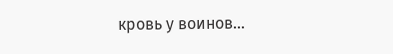кровь у воинов…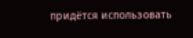придётся использовать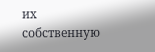их собственную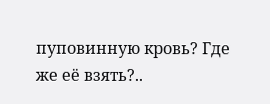пуповинную кровь? Где же её взять?..